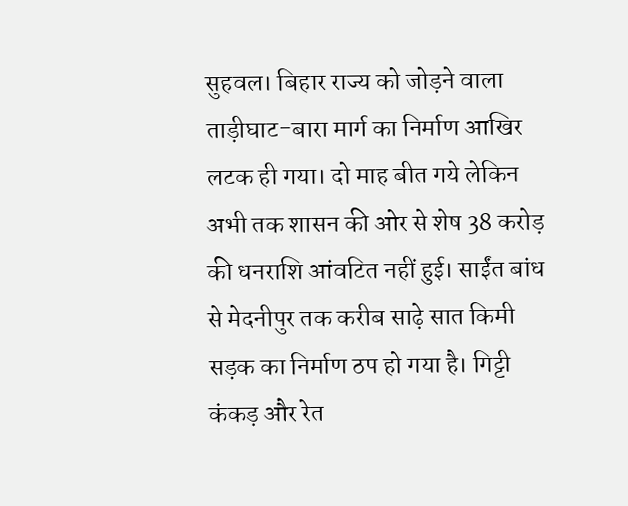सुहवल। बिहार राज्य को जोड़ने वाला ताड़ीघाट-बारा मार्ग का निर्माण आखिर लटक ही गया। दो माह बीत गये लेकिन अभी तक शासन की ओर से शेष 38 करोड़ की धनराशि आंवटित नहीं हुई। साईंत बांध से मेदनीपुर तक करीब साढ़े सात किमी सड़क का निर्माण ठप हो गया है। गिट्टी कंकड़ और रेत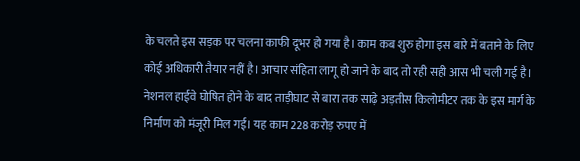के चलते इस सड़क पर चलना काफी दूभर हो गया है। काम कब शुरु होगा इस बारे में बताने के लिए कोई अधिकारी तैयार नहीं है। आचार संहिता लागू हो जाने के बाद तो रही सही आस भी चली गई है। नेशनल हाईवे घोषित होने के बाद ताड़ीघाट से बारा तक साढ़े अड़तीस किलोमीटर तक के इस मार्ग के निर्माण को मंजूरी मिल गई। यह काम 228 करोड़ रुपए में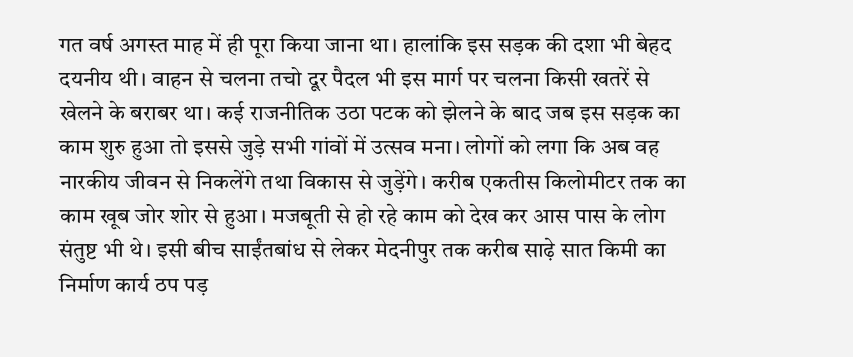गत वर्ष अगस्त माह में ही पूरा किया जाना था। हालांकि इस सड़क की दशा भी बेहद दयनीय थी। वाहन से चलना तचो दूर पैदल भी इस मार्ग पर चलना किसी खतरें से खेलने के बराबर था। कई राजनीतिक उठा पटक को झेलने के बाद जब इस सड़क का काम शुरु हुआ तो इससे जुड़े सभी गांवों में उत्सव मना। लोगों को लगा कि अब वह नारकीय जीवन से निकलेंगे तथा विकास से जुड़ेंगे। करीब एकतीस किलोमीटर तक का काम खूब जोर शोर से हुआ। मजबूती से हो रहे काम को देख कर आस पास के लोग संतुष्ट भी थे। इसी बीच साईंतबांध से लेकर मेदनीपुर तक करीब साढ़े सात किमी का निर्माण कार्य ठप पड़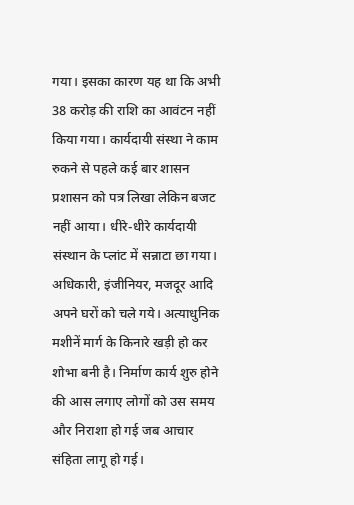गया। इसका कारण यह था कि अभी 38 करोड़ की राशि का आवंटन नहीं किया गया। कार्यदायी संस्था ने काम रुकने से पहले कई बार शासन प्रशासन को पत्र लिखा लेकिन बजट नहीं आया। धीरे-धीरे कार्यदायी संस्थान के प्लांट में सन्नाटा छा गया। अधिकारी, इंजीनियर, मजदूर आदि अपने घरों को चले गये। अत्याधुनिक मशीनें मार्ग के किनारे खड़ी हो कर शोभा बनी है। निर्माण कार्य शुरु होने की आस लगाए लोगों को उस समय और निराशा हो गई जब आचार संहिता लागू हो गई।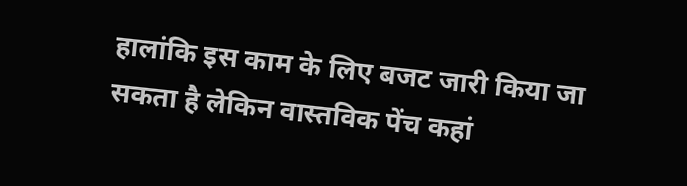हालांकि इस काम के लिए बजट जारी किया जा सकता है लेकिन वास्तविक पेंच कहां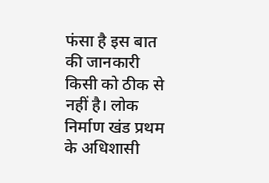फंसा है इस बात की जानकारी किसी को ठीक से नहीं है। लोक निर्माण खंड प्रथम के अधिशासी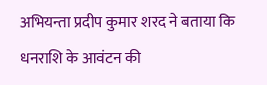अभियन्ता प्रदीप कुमार शरद ने बताया कि धनराशि के आवंटन की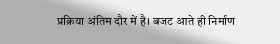प्रक्रिया अंतिम दौर में है। बजट आते ही निर्माण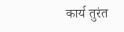कार्य तुरंत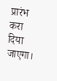प्रारंभ करा दिया जाएगा।